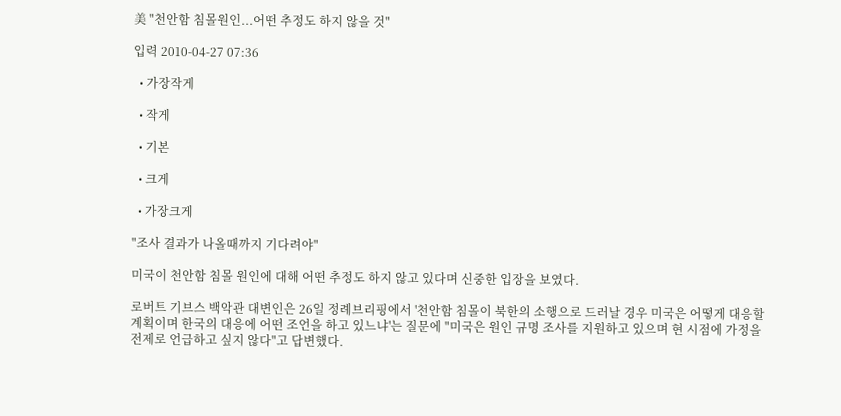美 "천안함 침몰원인...어떤 추정도 하지 않을 것"

입력 2010-04-27 07:36

  • 가장작게

  • 작게

  • 기본

  • 크게

  • 가장크게

"조사 결과가 나올때까지 기다려야"

미국이 천안함 침몰 원인에 대해 어떤 추정도 하지 않고 있다며 신중한 입장을 보였다.

로버트 기브스 백악관 대변인은 26일 정례브리핑에서 '천안함 침몰이 북한의 소행으로 드러날 경우 미국은 어떻게 대응할 계획이며 한국의 대응에 어떤 조언을 하고 있느냐'는 질문에 "미국은 원인 규명 조사를 지원하고 있으며 현 시점에 가정을 전제로 언급하고 싶지 않다"고 답변했다.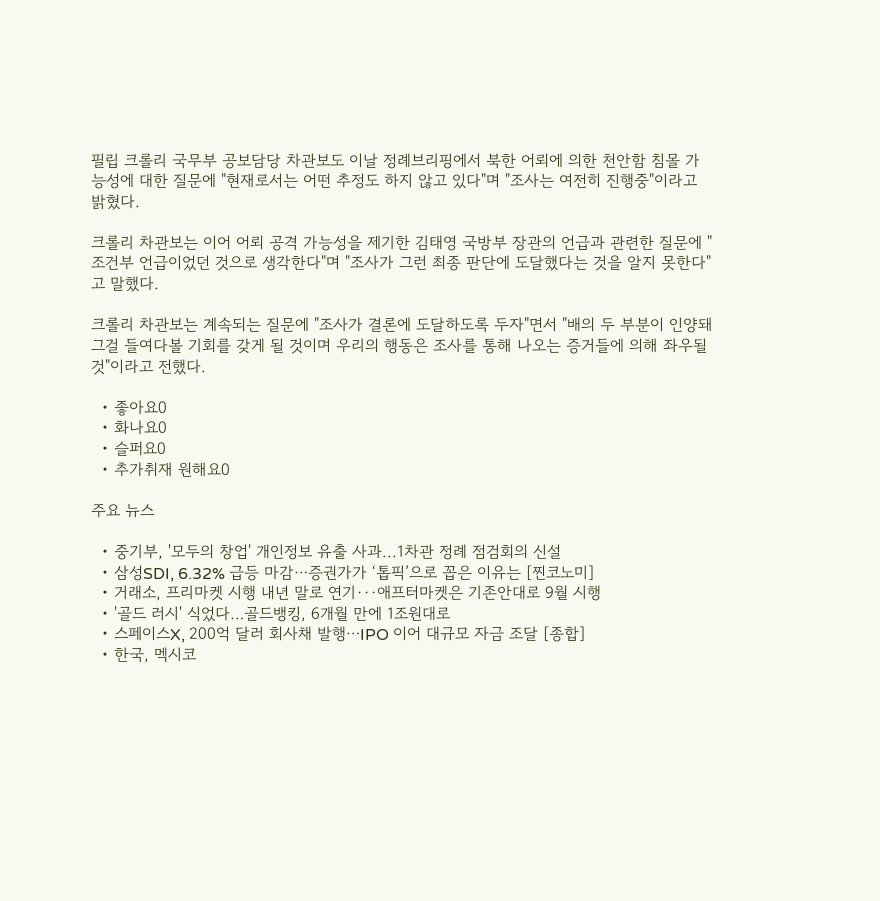필립 크롤리 국무부 공보담당 차관보도 이날 정례브리핑에서 북한 어뢰에 의한 천안함 침몰 가능성에 대한 질문에 "현재로서는 어떤 추정도 하지 않고 있다"며 "조사는 여전히 진행중"이라고 밝혔다.

크롤리 차관보는 이어 어뢰 공격 가능성을 제기한 김태영 국방부 장관의 언급과 관련한 질문에 "조건부 언급이었던 것으로 생각한다"며 "조사가 그런 최종 판단에 도달했다는 것을 알지 못한다"고 말했다.

크롤리 차관보는 계속되는 질문에 "조사가 결론에 도달하도록 두자"면서 "배의 두 부분이 인양돼 그걸 들여다볼 기회를 갖게 될 것이며 우리의 행동은 조사를 통해 나오는 증거들에 의해 좌우될 것"이라고 전했다.

  • 좋아요0
  • 화나요0
  • 슬퍼요0
  • 추가취재 원해요0

주요 뉴스

  • 중기부, '모두의 창업' 개인정보 유출 사과...1차관 정례 점검회의 신설
  • 삼성SDI, 6.32% 급등 마감⋯증권가가 ‘톱픽’으로 꼽은 이유는 [찐코노미]
  • 거래소, 프리마켓 시행 내년 말로 연기···애프터마켓은 기존안대로 9월 시행
  • '골드 러시' 식었다…골드뱅킹, 6개월 만에 1조원대로
  • 스페이스X, 200억 달러 회사채 발행⋯IPO 이어 대규모 자금 조달 [종합]
  • 한국, 멕시코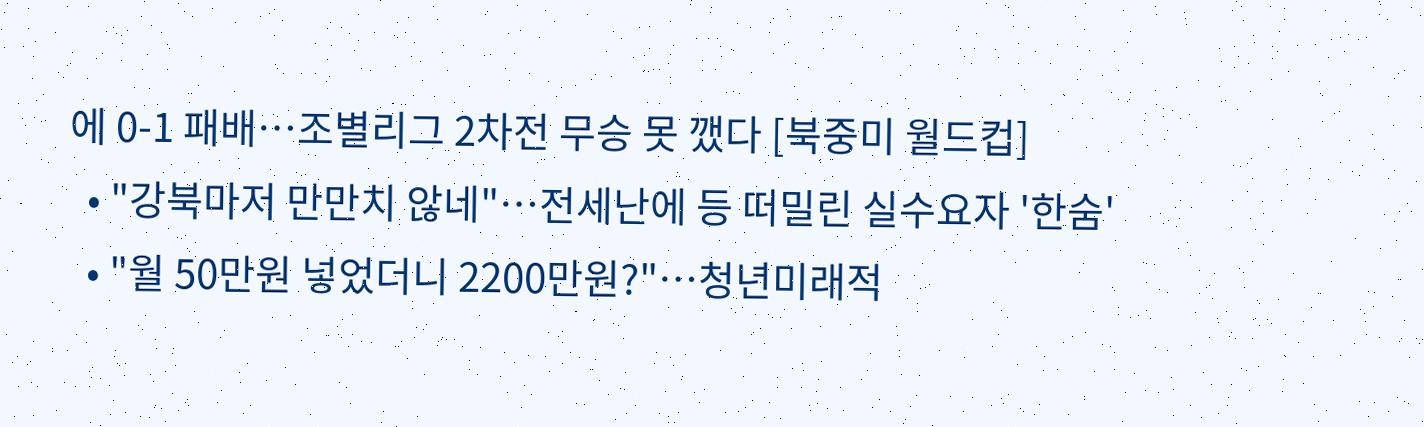에 0-1 패배⋯조별리그 2차전 무승 못 깼다 [북중미 월드컵]
  • "강북마저 만만치 않네"⋯전세난에 등 떠밀린 실수요자 '한숨'
  • "월 50만원 넣었더니 2200만원?"…청년미래적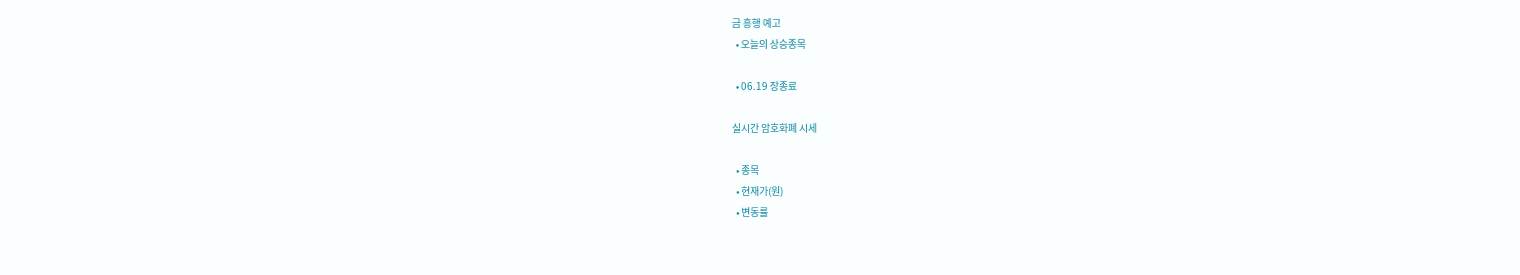금 흥행 예고
  • 오늘의 상승종목

  • 06.19 장종료

실시간 암호화폐 시세

  • 종목
  • 현재가(원)
  • 변동률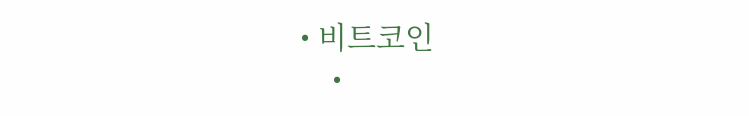• 비트코인
    •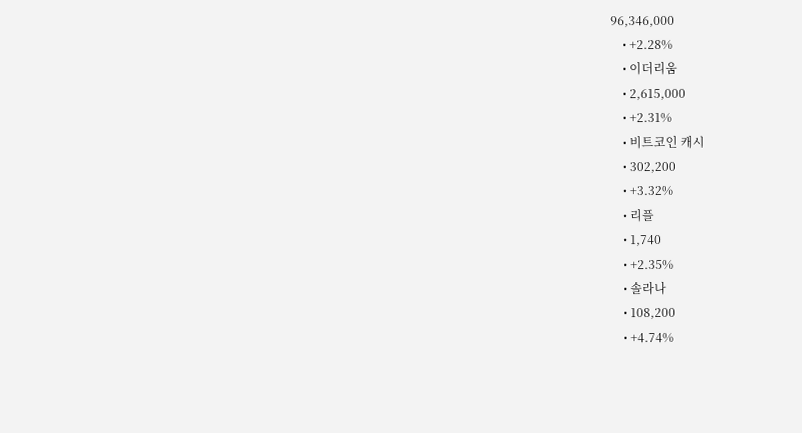96,346,000
    • +2.28%
    • 이더리움
    • 2,615,000
    • +2.31%
    • 비트코인 캐시
    • 302,200
    • +3.32%
    • 리플
    • 1,740
    • +2.35%
    • 솔라나
    • 108,200
    • +4.74%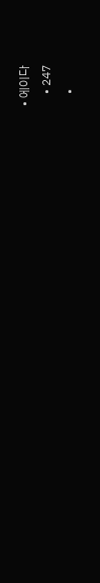• 에이다
    • 247
    •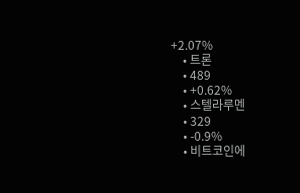+2.07%
    • 트론
    • 489
    • +0.62%
    • 스텔라루멘
    • 329
    • -0.9%
    • 비트코인에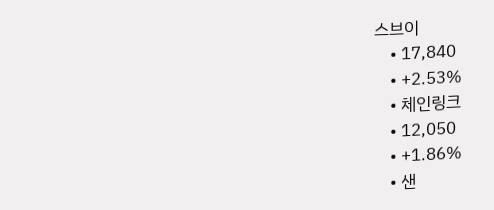스브이
    • 17,840
    • +2.53%
    • 체인링크
    • 12,050
    • +1.86%
    • 샌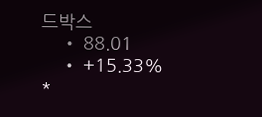드박스
    • 88.01
    • +15.33%
*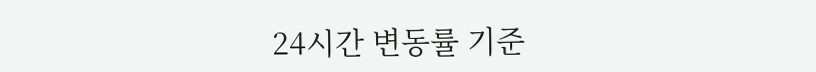24시간 변동률 기준